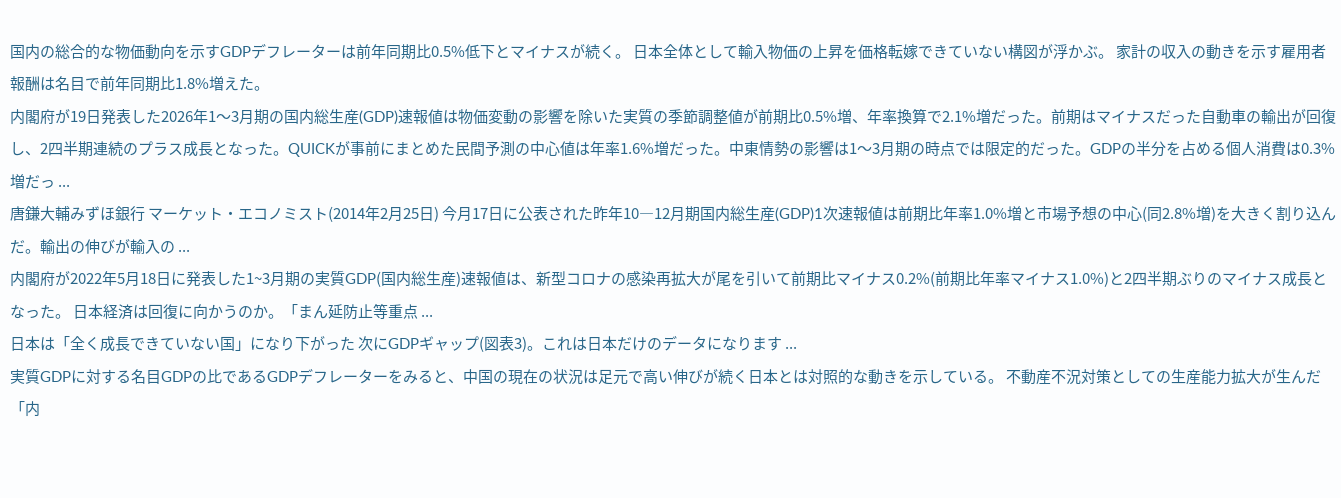国内の総合的な物価動向を示すGDPデフレーターは前年同期比0.5%低下とマイナスが続く。 日本全体として輸入物価の上昇を価格転嫁できていない構図が浮かぶ。 家計の収入の動きを示す雇用者報酬は名目で前年同期比1.8%増えた。
内閣府が19日発表した2026年1〜3月期の国内総生産(GDP)速報値は物価変動の影響を除いた実質の季節調整値が前期比0.5%増、年率換算で2.1%増だった。前期はマイナスだった自動車の輸出が回復し、2四半期連続のプラス成長となった。QUICKが事前にまとめた民間予測の中心値は年率1.6%増だった。中東情勢の影響は1〜3月期の時点では限定的だった。GDPの半分を占める個人消費は0.3%増だっ ...
唐鎌大輔みずほ銀行 マーケット・エコノミスト(2014年2月25日) 今月17日に公表された昨年10―12月期国内総生産(GDP)1次速報値は前期比年率1.0%増と市場予想の中心(同2.8%増)を大きく割り込んだ。輸出の伸びが輸入の ...
内閣府が2022年5月18日に発表した1~3月期の実質GDP(国内総生産)速報値は、新型コロナの感染再拡大が尾を引いて前期比マイナス0.2%(前期比年率マイナス1.0%)と2四半期ぶりのマイナス成長となった。 日本経済は回復に向かうのか。「まん延防止等重点 ...
日本は「全く成長できていない国」になり下がった 次にGDPギャップ(図表3)。これは日本だけのデータになります ...
実質GDPに対する名目GDPの比であるGDPデフレーターをみると、中国の現在の状況は足元で高い伸びが続く日本とは対照的な動きを示している。 不動産不況対策としての生産能力拡大が生んだ「内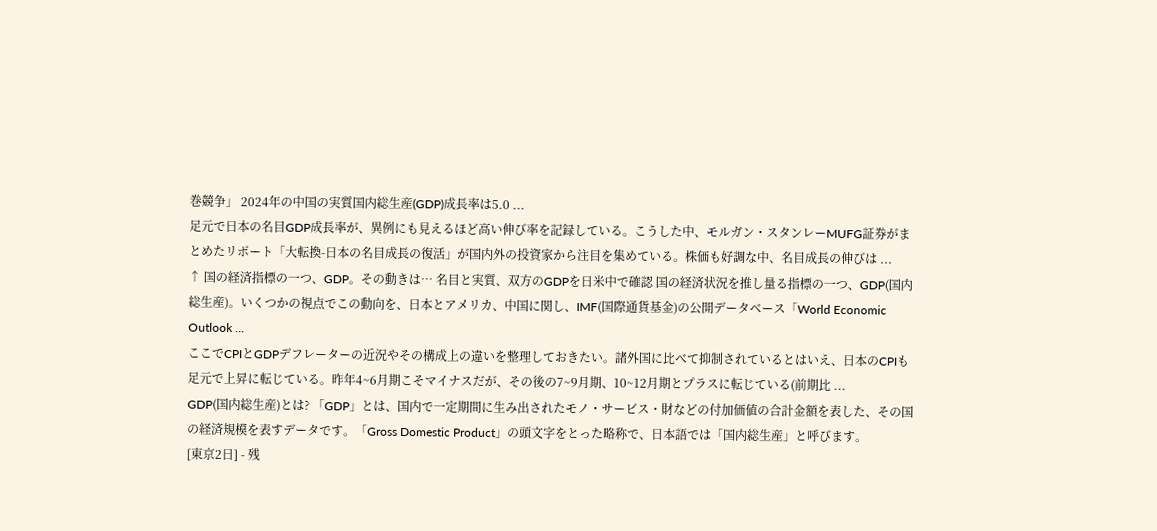巻競争」 2024年の中国の実質国内総生産(GDP)成長率は5.0 ...
足元で日本の名目GDP成長率が、異例にも見えるほど高い伸び率を記録している。こうした中、モルガン・スタンレーMUFG証券がまとめたリポート「大転換-日本の名目成長の復活」が国内外の投資家から注目を集めている。株価も好調な中、名目成長の伸びは ...
↑ 国の経済指標の一つ、GDP。その動きは… 名目と実質、双方のGDPを日米中で確認 国の経済状況を推し量る指標の一つ、GDP(国内総生産)。いくつかの視点でこの動向を、日本とアメリカ、中国に関し、IMF(国際通貨基金)の公開データベース「World Economic Outlook ...
ここでCPIとGDPデフレーターの近況やその構成上の違いを整理しておきたい。諸外国に比べて抑制されているとはいえ、日本のCPIも足元で上昇に転じている。昨年4~6月期こそマイナスだが、その後の7~9月期、10~12月期とプラスに転じている(前期比 ...
GDP(国内総生産)とは? 「GDP」とは、国内で一定期間に生み出されたモノ・サービス・財などの付加価値の合計金額を表した、その国の経済規模を表すデータです。「Gross Domestic Product」の頭文字をとった略称で、日本語では「国内総生産」と呼びます。
[東京2日] - 残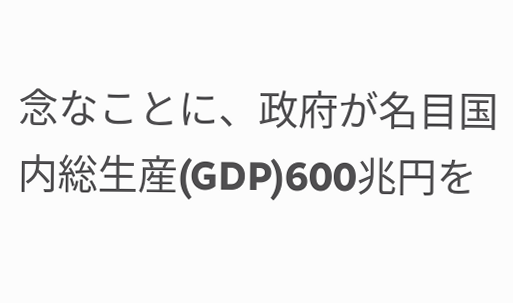念なことに、政府が名目国内総生産(GDP)600兆円を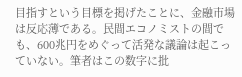目指すという目標を掲げたことに、金融市場は反応薄である。民間エコノミストの間でも、600兆円をめぐって活発な議論は起こっていない。筆者はこの数字に批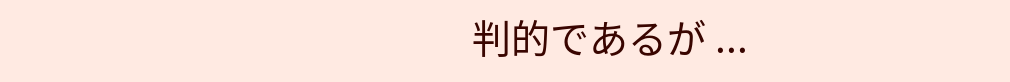判的であるが ...